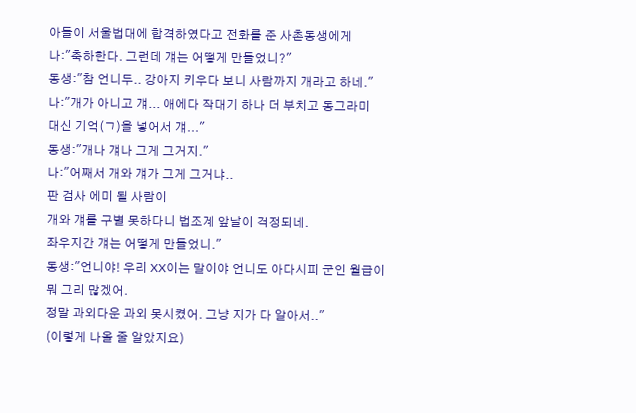아들이 서울법대에 합격하였다고 전화를 준 사촌동생에게
나:"축하한다. 그런데 걔는 어떻게 만들었니?"
동생:"참 언니두.. 강아지 키우다 보니 사람까지 개라고 하네."
나:"개가 아니고 걔... 애에다 작대기 하나 더 부치고 동그라미
대신 기억(ㄱ)을 넣어서 걔..."
동생:"개나 걔나 그게 그거지."
나:"어째서 개와 걔가 그게 그거냐..
판 검사 에미 될 사람이
개와 걔를 구별 못하다니 법조계 앞날이 걱정되네.
좌우지간 걔는 어떻게 만들었니."
동생:"언니야! 우리 XX이는 말이야 언니도 아다시피 군인 월급이
뭐 그리 많겠어.
정말 과외다운 과외 못시켰어. 그냥 지가 다 알아서.."
(이렇게 나올 줄 알았지요)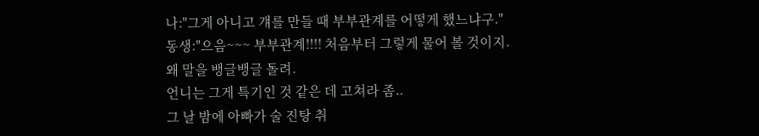나:"그게 아니고 걔를 만들 때 부부관계를 어떻게 했느냐구."
동생:"으음~~~ 부부관계!!!! 처음부터 그렇게 물어 볼 것이지.
왜 말을 뱅글뱅글 돌려.
언니는 그게 특기인 것 같은 데 고쳐라 좀..
그 날 밤에 아빠가 술 진탕 취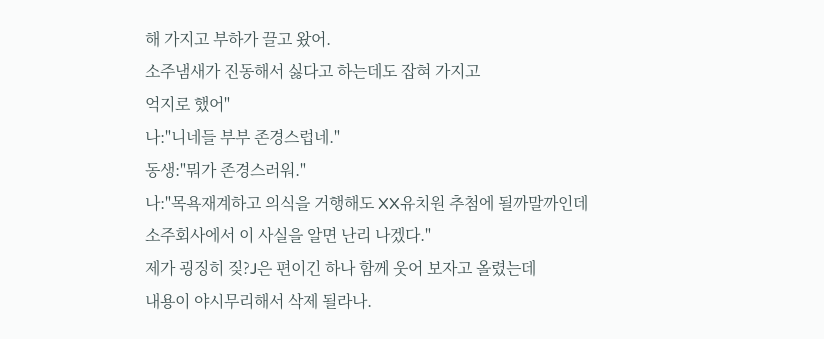해 가지고 부하가 끌고 왔어.
소주냄새가 진동해서 싫다고 하는데도 잡혀 가지고
억지로 했어"
나:"니네들 부부 존경스럽네."
동생:"뭐가 존경스러워."
나:"목욕재계하고 의식을 거행해도 XX유치원 추첨에 될까말까인데
소주회사에서 이 사실을 알면 난리 나겠다."
제가 굉징히 짖?J은 편이긴 하나 함께 웃어 보자고 올렸는데
내용이 야시무리해서 삭제 될라나.